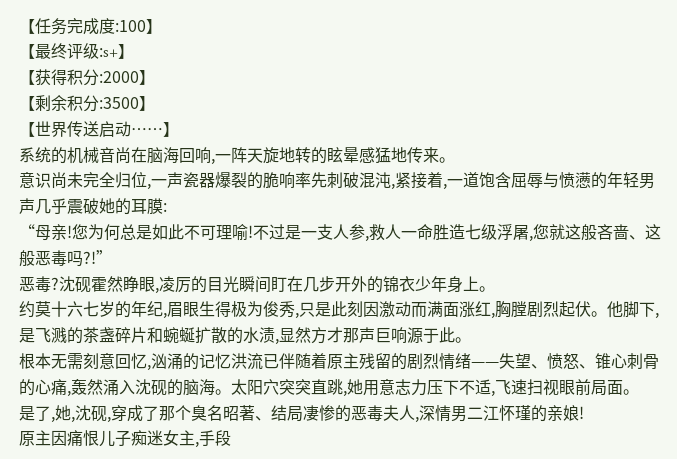【任务完成度:100】
【最终评级:s+】
【获得积分:2000】
【剩余积分:3500】
【世界传送启动……】
系统的机械音尚在脑海回响,一阵天旋地转的眩晕感猛地传来。
意识尚未完全归位,一声瓷器爆裂的脆响率先刺破混沌,紧接着,一道饱含屈辱与愤懑的年轻男声几乎震破她的耳膜:
“母亲!您为何总是如此不可理喻!不过是一支人参,救人一命胜造七级浮屠,您就这般吝啬、这般恶毒吗?!”
恶毒?沈砚霍然睁眼,凌厉的目光瞬间盯在几步开外的锦衣少年身上。
约莫十六七岁的年纪,眉眼生得极为俊秀,只是此刻因激动而满面涨红,胸膛剧烈起伏。他脚下,是飞溅的茶盏碎片和蜿蜒扩散的水渍,显然方才那声巨响源于此。
根本无需刻意回忆,汹涌的记忆洪流已伴随着原主残留的剧烈情绪——失望、愤怒、锥心刺骨的心痛,轰然涌入沈砚的脑海。太阳穴突突直跳,她用意志力压下不适,飞速扫视眼前局面。
是了,她,沈砚,穿成了那个臭名昭著、结局凄惨的恶毒夫人,深情男二江怀瑾的亲娘!
原主因痛恨儿子痴迷女主,手段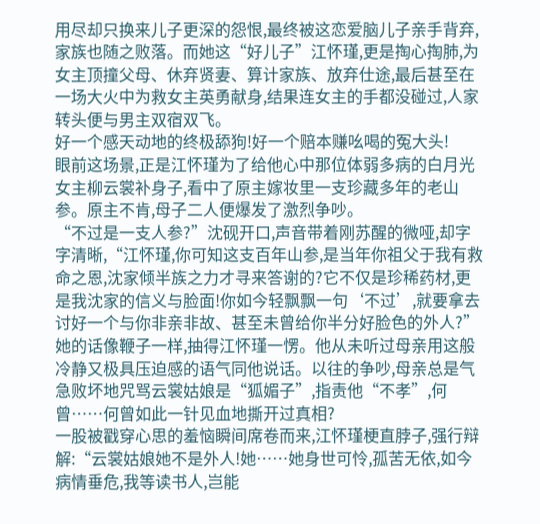用尽却只换来儿子更深的怨恨,最终被这恋爱脑儿子亲手背弃,家族也随之败落。而她这“好儿子”江怀瑾,更是掏心掏肺,为女主顶撞父母、休弃贤妻、算计家族、放弃仕途,最后甚至在一场大火中为救女主英勇献身,结果连女主的手都没碰过,人家转头便与男主双宿双飞。
好一个感天动地的终极舔狗!好一个赔本赚吆喝的冤大头!
眼前这场景,正是江怀瑾为了给他心中那位体弱多病的白月光女主柳云裳补身子,看中了原主嫁妆里一支珍藏多年的老山参。原主不肯,母子二人便爆发了激烈争吵。
“不过是一支人参?”沈砚开口,声音带着刚苏醒的微哑,却字字清晰,“江怀瑾,你可知这支百年山参,是当年你祖父于我有救命之恩,沈家倾半族之力才寻来答谢的?它不仅是珍稀药材,更是我沈家的信义与脸面!你如今轻飘飘一句‘不过’,就要拿去讨好一个与你非亲非故、甚至未曾给你半分好脸色的外人?”
她的话像鞭子一样,抽得江怀瑾一愣。他从未听过母亲用这般冷静又极具压迫感的语气同他说话。以往的争吵,母亲总是气急败坏地咒骂云裳姑娘是“狐媚子”,指责他“不孝”,何曾……何曾如此一针见血地撕开过真相?
一股被戳穿心思的羞恼瞬间席卷而来,江怀瑾梗直脖子,强行辩解:“云裳姑娘她不是外人!她……她身世可怜,孤苦无依,如今病情垂危,我等读书人,岂能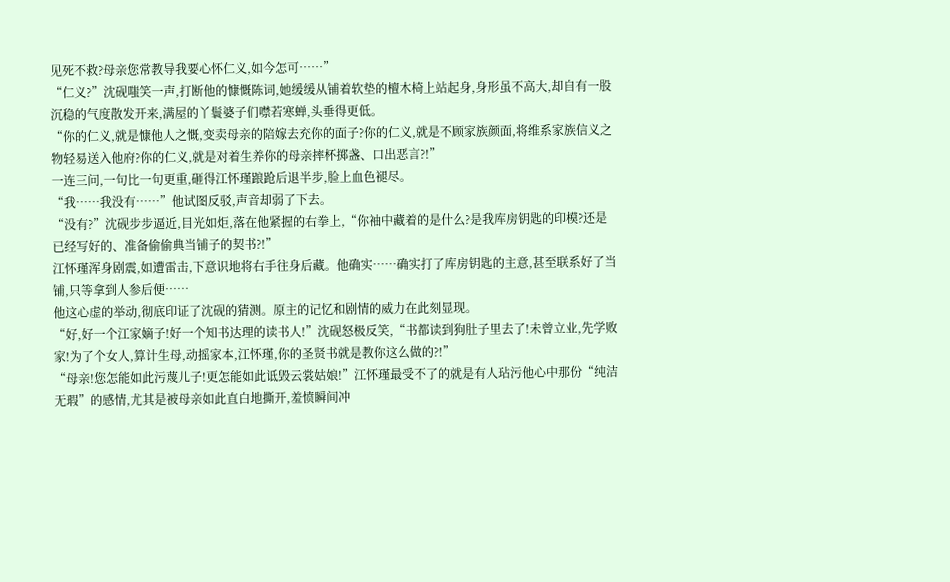见死不救?母亲您常教导我要心怀仁义,如今怎可……”
“仁义?”沈砚嗤笑一声,打断他的慷慨陈词,她缓缓从铺着软垫的檀木椅上站起身,身形虽不高大,却自有一股沉稳的气度散发开来,满屋的丫鬟婆子们噤若寒蝉,头垂得更低。
“你的仁义,就是慷他人之慨,变卖母亲的陪嫁去充你的面子?你的仁义,就是不顾家族颜面,将维系家族信义之物轻易送入他府?你的仁义,就是对着生养你的母亲摔杯掷盏、口出恶言?!”
一连三问,一句比一句更重,砸得江怀瑾踉跄后退半步,脸上血色褪尽。
“我……我没有……”他试图反驳,声音却弱了下去。
“没有?”沈砚步步逼近,目光如炬,落在他紧握的右拳上,“你袖中藏着的是什么?是我库房钥匙的印模?还是已经写好的、准备偷偷典当铺子的契书?!”
江怀瑾浑身剧震,如遭雷击,下意识地将右手往身后藏。他确实……确实打了库房钥匙的主意,甚至联系好了当铺,只等拿到人参后便……
他这心虚的举动,彻底印证了沈砚的猜测。原主的记忆和剧情的威力在此刻显现。
“好,好一个江家嫡子!好一个知书达理的读书人!”沈砚怒极反笑,“书都读到狗肚子里去了!未曾立业,先学败家!为了个女人,算计生母,动摇家本,江怀瑾,你的圣贤书就是教你这么做的?!”
“母亲!您怎能如此污蔑儿子!更怎能如此诋毁云裳姑娘!”江怀瑾最受不了的就是有人玷污他心中那份“纯洁无瑕”的感情,尤其是被母亲如此直白地撕开,羞愤瞬间冲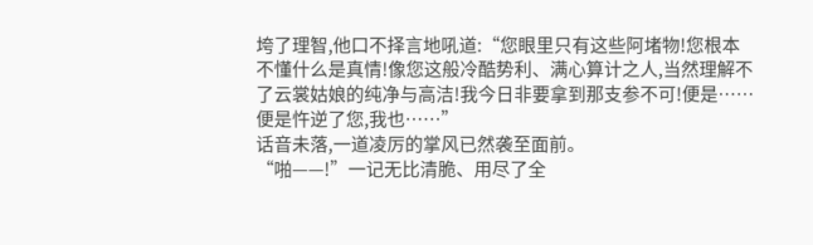垮了理智,他口不择言地吼道:“您眼里只有这些阿堵物!您根本不懂什么是真情!像您这般冷酷势利、满心算计之人,当然理解不了云裳姑娘的纯净与高洁!我今日非要拿到那支参不可!便是……便是忤逆了您,我也……”
话音未落,一道凌厉的掌风已然袭至面前。
“啪——!”一记无比清脆、用尽了全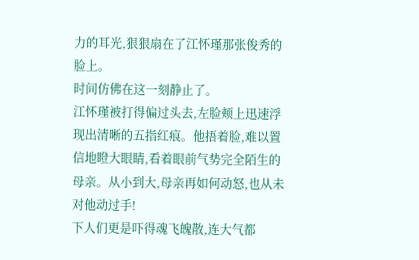力的耳光,狠狠扇在了江怀瑾那张俊秀的脸上。
时间仿佛在这一刻静止了。
江怀瑾被打得偏过头去,左脸颊上迅速浮现出清晰的五指红痕。他捂着脸,难以置信地瞪大眼睛,看着眼前气势完全陌生的母亲。从小到大,母亲再如何动怒,也从未对他动过手!
下人们更是吓得魂飞魄散,连大气都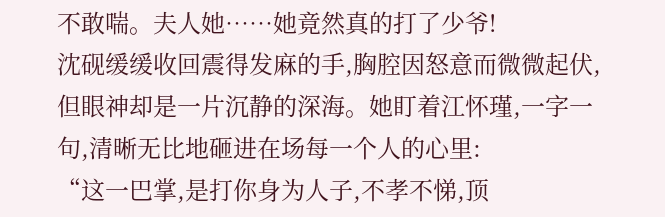不敢喘。夫人她……她竟然真的打了少爷!
沈砚缓缓收回震得发麻的手,胸腔因怒意而微微起伏,但眼神却是一片沉静的深海。她盯着江怀瑾,一字一句,清晰无比地砸进在场每一个人的心里:
“这一巴掌,是打你身为人子,不孝不悌,顶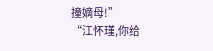撞嫡母!”
“江怀瑾,你给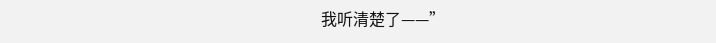我听清楚了——”